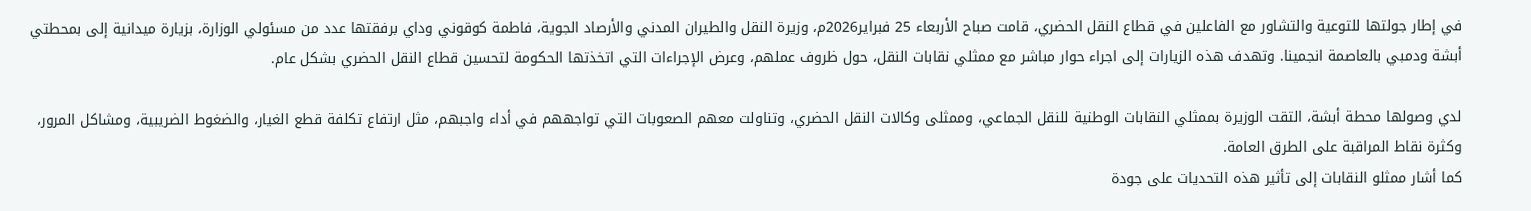في إطار جولتها للتوعية والتشاور مع الفاعلين في قطاع النقل الحضري، قامت صباح الأربعاء 25 فبراير2026م، وزيرة النقل والطيران المدني والأرصاد الجوية، فاطمة كوقوني وداي برفقتها عدد من مسئولي الوزارة، بزيارة ميدانية إلى بمحطتي أبشة ودمبي بالعاصمة انجمينا. وتهدف هذه الزيارات إلى اجراء حوار مباشر مع ممثلي نقابات النقل، حول ظروف عملهم، وعرض الإجراءات التي اتخذتها الحكومة لتحسين قطاع النقل الحضري بشكل عام.

لدي وصولها محطة أبشة، التقت الوزيرة بممثلي النقابات الوطنية للنقل الجماعي، وممثلى وكالات النقل الحضري، وتناولت معهم الصعوبات التي تواجههم في أداء واجبهم، مثل ارتفاع تكلفة قطع الغيار، والضغوط الضريبية، ومشاكل المرور، وكثرة نقاط المراقبة على الطرق العامة.
كما أشار ممثلو النقابات إلى تأثير هذه التحديات على جودة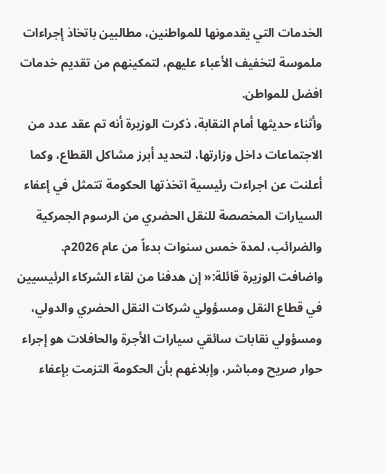الخدمات التي يقدمونها للمواطنين، مطالبين باتخاذ إجراءات ملموسة لتخفيف الأعباء عليهم، لتمكينهم من تقديم خدمات افضل للمواطن.
وأثناء حديثها أمام النقابة، ذكرت الوزيرة أنه تم عقد عدد من الاجتماعات داخل وزارتها، لتحديد أبرز مشاكل القطاع، وكما أعلنت عن اجراءت رئيسية اتخذتها الحكومة تتمثل في إعفاء السيارات المخصصة للنقل الحضري من الرسوم الجمركية والضرائب، لمدة خمس سنوات بدءاً من عام 2026م.
واضافت الوزيرة قائلة:« إن هدفنا من لقاء الشركاء الرئيسيين في قطاع النقل ومسؤولي شركات النقل الحضري والدولي، ومسؤولي نقابات سائقي سيارات الأجرة والحافلات هو إجراء حوار صريح ومباشر، وإبلاغهم بأن الحكومة التزمت بإعفاء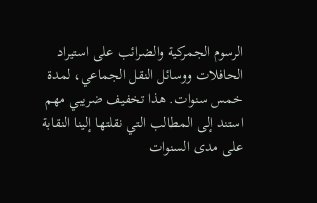الرسوم الجمركية والضرائب على استيراد الحافلات ووسائل النقل الجماعي، لمدة خمس سنوات. هذا تخفيف ضريبي مهم استند إلى المطالب التي نقلتها إلينا النقابة على مدى السنوات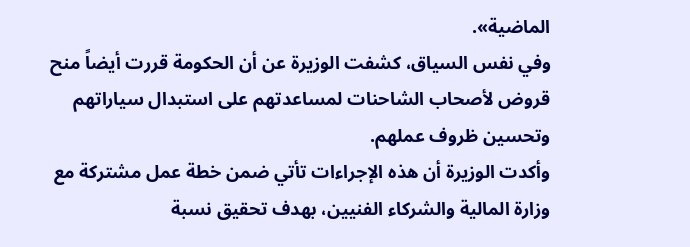الماضية».
وفي نفس السياق، كشفت الوزيرة عن أن الحكومة قررت أيضاً منح قروض لأصحاب الشاحنات لمساعدتهم على استبدال سياراتهم وتحسين ظروف عملهم.
وأكدت الوزيرة أن هذه الإجراءات تأتي ضمن خطة عمل مشتركة مع وزارة المالية والشركاء الفنيين، بهدف تحقيق نسبة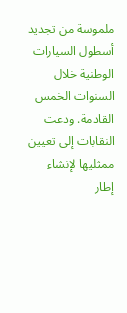ملموسة من تجديد أسطول السيارات الوطنية خلال السنوات الخمس القادمة. ودعت النقابات إلى تعيين ممثليها لإنشاء إطار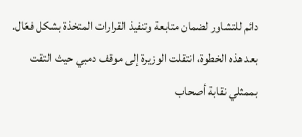دائم للتشاور لضمان متابعة وتنفيذ القرارات المتخذة بشكل فعّال.
بعد هذه الخطوة، انتقلت الوزيرة إلى موقف دمبي حيث التقت بممثلي نقابة أصحاب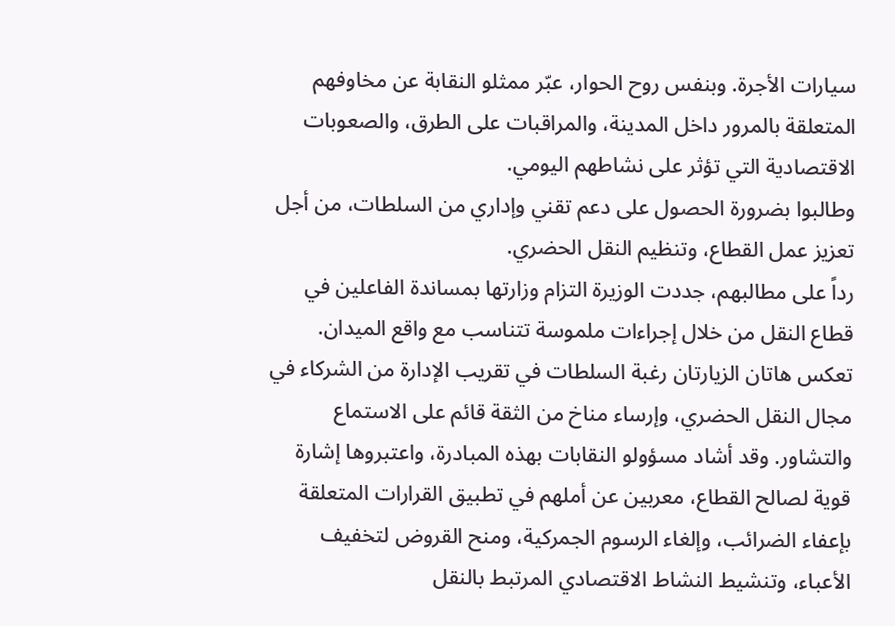سيارات الأجرة. وبنفس روح الحوار، عبّر ممثلو النقابة عن مخاوفهم المتعلقة بالمرور داخل المدينة، والمراقبات على الطرق، والصعوبات الاقتصادية التي تؤثر على نشاطهم اليومي.
وطالبوا بضرورة الحصول على دعم تقني وإداري من السلطات، من أجل تعزيز عمل القطاع، وتنظيم النقل الحضري.
رداً على مطالبهم، جددت الوزيرة التزام وزارتها بمساندة الفاعلين في قطاع النقل من خلال إجراءات ملموسة تتناسب مع واقع الميدان.
تعكس هاتان الزيارتان رغبة السلطات في تقريب الإدارة من الشركاء في مجال النقل الحضري، وإرساء مناخ من الثقة قائم على الاستماع والتشاور. وقد أشاد مسؤولو النقابات بهذه المبادرة، واعتبروها إشارة قوية لصالح القطاع، معربين عن أملهم في تطبيق القرارات المتعلقة بإعفاء الضرائب، وإلغاء الرسوم الجمركية، ومنح القروض لتخفيف الأعباء، وتنشيط النشاط الاقتصادي المرتبط بالنقل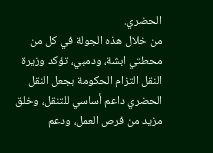الحضري.
من خلال هذه الجولة في كل من محطتي ابشة، ودمبي، تؤكد وزيرة النقل التزام الحكومة بجعل النقل الحضري داعم أساسي للتنقل، وخلق مزيد من فرص العمل، ودعم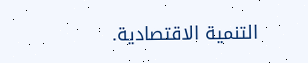التنمية الاقتصادية.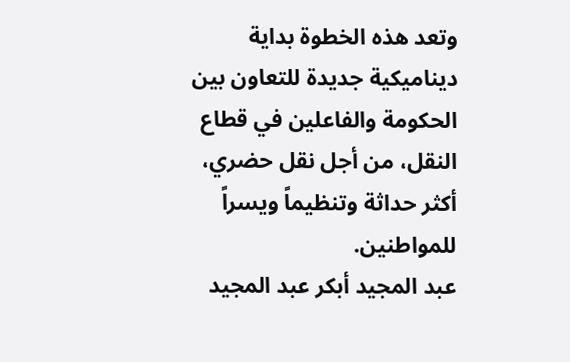وتعد هذه الخطوة بداية ديناميكية جديدة للتعاون بين الحكومة والفاعلين في قطاع النقل، من أجل نقل حضري، أكثر حداثة وتنظيماً ويسراً للمواطنين.
عبد المجيد أبكر عبد المجيد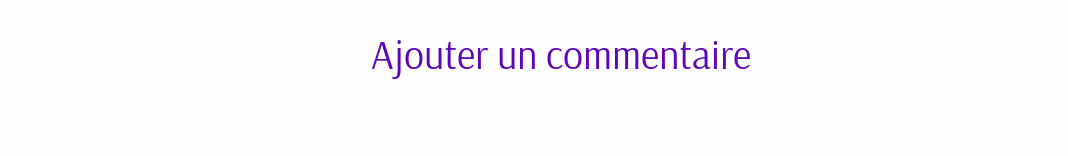Ajouter un commentaire